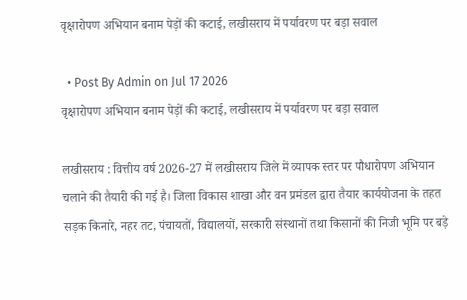वृक्षारोपण अभियान बनाम पेड़ों की कटाई, लखीसराय में पर्यावरण पर बड़ा सवाल

  • Post By Admin on Jul 17 2026
वृक्षारोपण अभियान बनाम पेड़ों की कटाई, लखीसराय में पर्यावरण पर बड़ा सवाल

लखीसराय : वित्तीय वर्ष 2026-27 में लखीसराय जिले में व्यापक स्तर पर पौधारोपण अभियान चलाने की तैयारी की गई है। जिला विकास शाखा और वन प्रमंडल द्वारा तैयार कार्ययोजना के तहत सड़क किनारे, नहर तट, पंचायतों, विद्यालयों, सरकारी संस्थानों तथा किसानों की निजी भूमि पर बड़े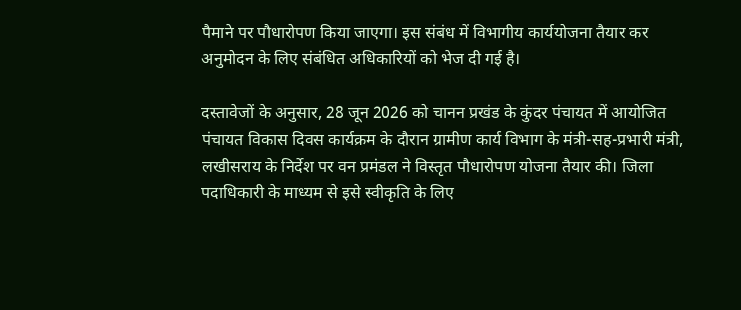पैमाने पर पौधारोपण किया जाएगा। इस संबंध में विभागीय कार्ययोजना तैयार कर अनुमोदन के लिए संबंधित अधिकारियों को भेज दी गई है।

दस्तावेजों के अनुसार, 28 जून 2026 को चानन प्रखंड के कुंदर पंचायत में आयोजित पंचायत विकास दिवस कार्यक्रम के दौरान ग्रामीण कार्य विभाग के मंत्री-सह-प्रभारी मंत्री, लखीसराय के निर्देश पर वन प्रमंडल ने विस्तृत पौधारोपण योजना तैयार की। जिला पदाधिकारी के माध्यम से इसे स्वीकृति के लिए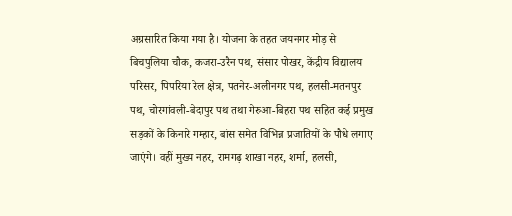अग्रसारित किया गया है। योजना के तहत जयनगर मोड़ से बिचपुलिया चौक, कजरा-उरैन पथ, संसार पोखर, केंद्रीय विद्यालय परिसर, पिपरिया रेल क्षेत्र, पतनेर-अलीनगर पथ, हलसी-मतनपुर पथ, चोरगांवली-बेदापुर पथ तथा गेरुआ-बिहरा पथ सहित कई प्रमुख सड़कों के किनारे गम्हार, बांस समेत विभिन्न प्रजातियों के पौधे लगाए जाएंगे। वहीं मुख्य नहर, रामगढ़ शाखा नहर, शर्मा, हलसी,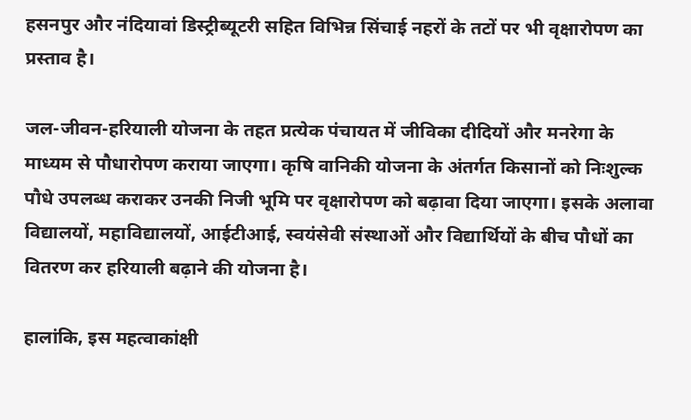हसनपुर और नंदियावां डिस्ट्रीब्यूटरी सहित विभिन्न सिंचाई नहरों के तटों पर भी वृक्षारोपण का प्रस्ताव है।

जल-जीवन-हरियाली योजना के तहत प्रत्येक पंचायत में जीविका दीदियों और मनरेगा के माध्यम से पौधारोपण कराया जाएगा। कृषि वानिकी योजना के अंतर्गत किसानों को निःशुल्क पौधे उपलब्ध कराकर उनकी निजी भूमि पर वृक्षारोपण को बढ़ावा दिया जाएगा। इसके अलावा विद्यालयों, महाविद्यालयों, आईटीआई, स्वयंसेवी संस्थाओं और विद्यार्थियों के बीच पौधों का वितरण कर हरियाली बढ़ाने की योजना है।

हालांकि, इस महत्वाकांक्षी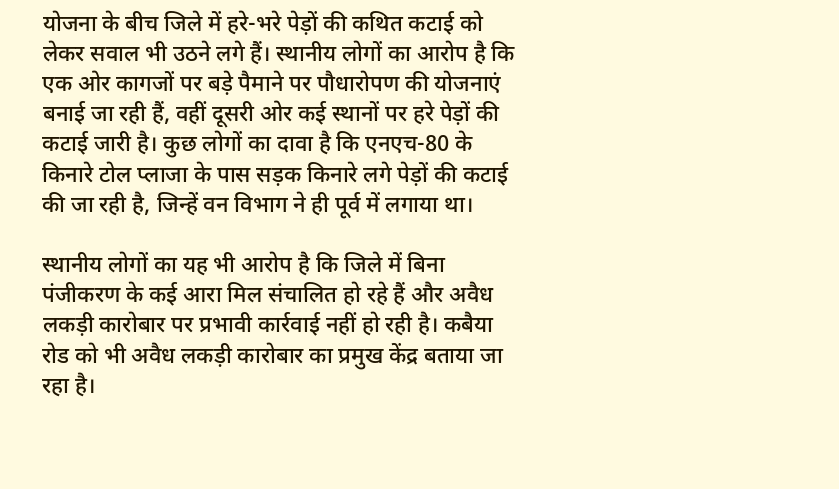योजना के बीच जिले में हरे-भरे पेड़ों की कथित कटाई को लेकर सवाल भी उठने लगे हैं। स्थानीय लोगों का आरोप है कि एक ओर कागजों पर बड़े पैमाने पर पौधारोपण की योजनाएं बनाई जा रही हैं, वहीं दूसरी ओर कई स्थानों पर हरे पेड़ों की कटाई जारी है। कुछ लोगों का दावा है कि एनएच-80 के किनारे टोल प्लाजा के पास सड़क किनारे लगे पेड़ों की कटाई की जा रही है, जिन्हें वन विभाग ने ही पूर्व में लगाया था।

स्थानीय लोगों का यह भी आरोप है कि जिले में बिना पंजीकरण के कई आरा मिल संचालित हो रहे हैं और अवैध लकड़ी कारोबार पर प्रभावी कार्रवाई नहीं हो रही है। कबैया रोड को भी अवैध लकड़ी कारोबार का प्रमुख केंद्र बताया जा रहा है।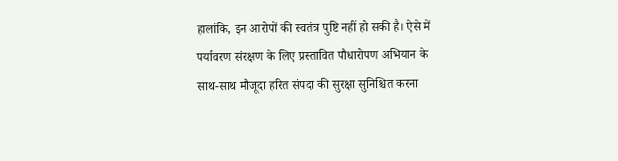हालांकि, इन आरोपों की स्वतंत्र पुष्टि नहीं हो सकी है। ऐसे में पर्यावरण संरक्षण के लिए प्रस्तावित पौधारोपण अभियान के साथ-साथ मौजूदा हरित संपदा की सुरक्षा सुनिश्चित करना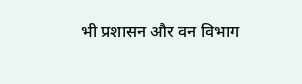भी प्रशासन और वन विभाग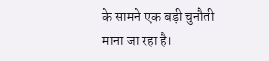के सामने एक बड़ी चुनौती माना जा रहा है।